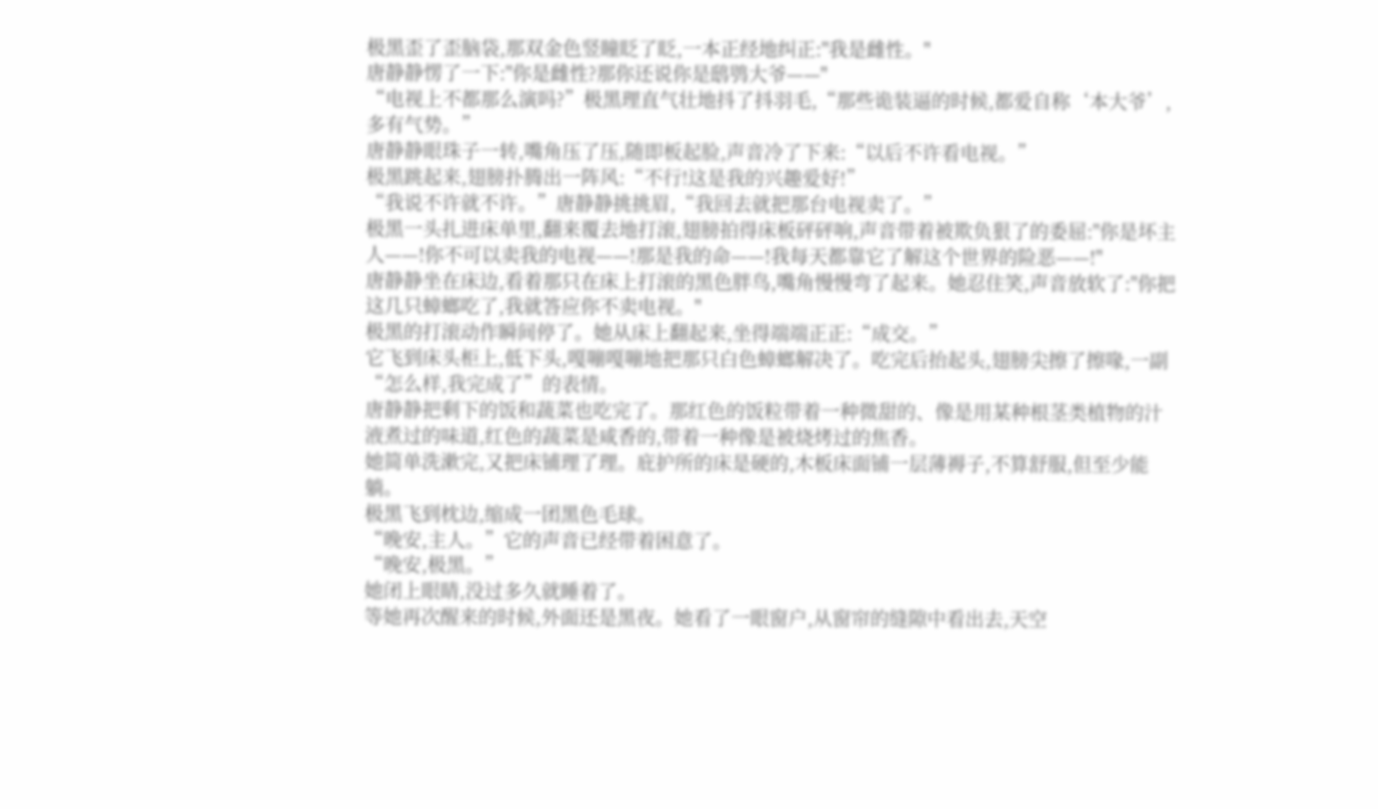极黑歪了歪脑袋,那双金色竖瞳眨了眨,一本正经地纠正:"我是雌性。"
唐静静愣了一下:"你是雌性?那你还说你是鸱鸮大爷——"
“电视上不都那么演吗?”极黑理直气壮地抖了抖羽毛,“那些诡装逼的时候,都爱自称‘本大爷’,多有气势。”
唐静静眼珠子一转,嘴角压了压,随即板起脸,声音冷了下来:“以后不许看电视。”
极黑跳起来,翅膀扑腾出一阵风:“不行!这是我的兴趣爱好!”
“我说不许就不许。”唐静静挑挑眉,“我回去就把那台电视卖了。”
极黑一头扎进床单里,翻来覆去地打滚,翅膀拍得床板砰砰响,声音带着被欺负狠了的委屈:"你是坏主人——!你不可以卖我的电视——!那是我的命——!我每天都靠它了解这个世界的险恶——!"
唐静静坐在床边,看着那只在床上打滚的黑色胖鸟,嘴角慢慢弯了起来。她忍住笑,声音放软了:"你把这几只蟑螂吃了,我就答应你不卖电视。"
极黑的打滚动作瞬间停了。她从床上翻起来,坐得端端正正:“成交。”
它飞到床头柜上,低下头,嘎嘣嘎嘣地把那只白色蟑螂解决了。吃完后抬起头,翅膀尖擦了擦喙,一副“怎么样,我完成了”的表情。
唐静静把剩下的饭和蔬菜也吃完了。那红色的饭粒带着一种微甜的、像是用某种根茎类植物的汁液煮过的味道,红色的蔬菜是咸香的,带着一种像是被烧烤过的焦香。
她简单洗漱完,又把床铺理了理。庇护所的床是硬的,木板床面铺一层薄褥子,不算舒服,但至少能躺。
极黑飞到枕边,缩成一团黑色毛球。
“晚安,主人。”它的声音已经带着困意了。
“晚安,极黑。”
她闭上眼睛,没过多久就睡着了。
等她再次醒来的时候,外面还是黑夜。她看了一眼窗户,从窗帘的缝隙中看出去,天空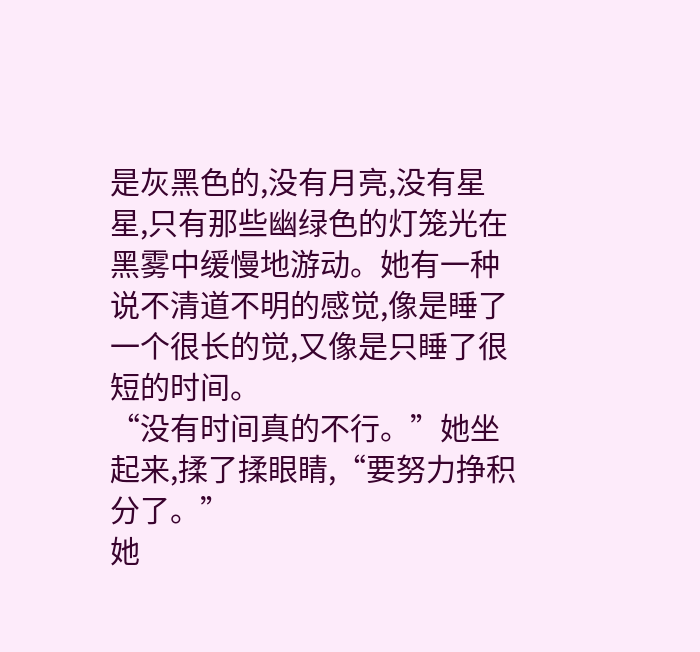是灰黑色的,没有月亮,没有星星,只有那些幽绿色的灯笼光在黑雾中缓慢地游动。她有一种说不清道不明的感觉,像是睡了一个很长的觉,又像是只睡了很短的时间。
“没有时间真的不行。”她坐起来,揉了揉眼睛,“要努力挣积分了。”
她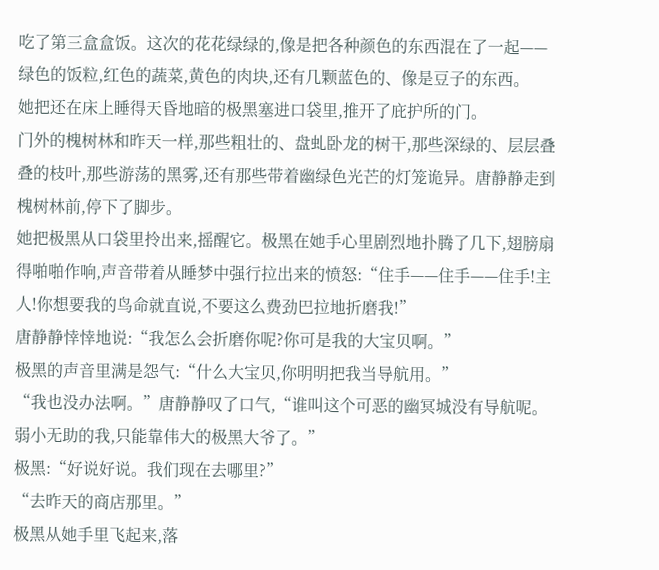吃了第三盒盒饭。这次的花花绿绿的,像是把各种颜色的东西混在了一起——绿色的饭粒,红色的蔬菜,黄色的肉块,还有几颗蓝色的、像是豆子的东西。
她把还在床上睡得天昏地暗的极黑塞进口袋里,推开了庇护所的门。
门外的槐树林和昨天一样,那些粗壮的、盘虬卧龙的树干,那些深绿的、层层叠叠的枝叶,那些游荡的黑雾,还有那些带着幽绿色光芒的灯笼诡异。唐静静走到槐树林前,停下了脚步。
她把极黑从口袋里拎出来,摇醒它。极黑在她手心里剧烈地扑腾了几下,翅膀扇得啪啪作响,声音带着从睡梦中强行拉出来的愤怒:“住手——住手——住手!主人!你想要我的鸟命就直说,不要这么费劲巴拉地折磨我!”
唐静静悻悻地说:“我怎么会折磨你呢?你可是我的大宝贝啊。”
极黑的声音里满是怨气:“什么大宝贝,你明明把我当导航用。”
“我也没办法啊。”唐静静叹了口气,“谁叫这个可恶的幽冥城没有导航呢。弱小无助的我,只能靠伟大的极黑大爷了。”
极黑:“好说好说。我们现在去哪里?”
“去昨天的商店那里。”
极黑从她手里飞起来,落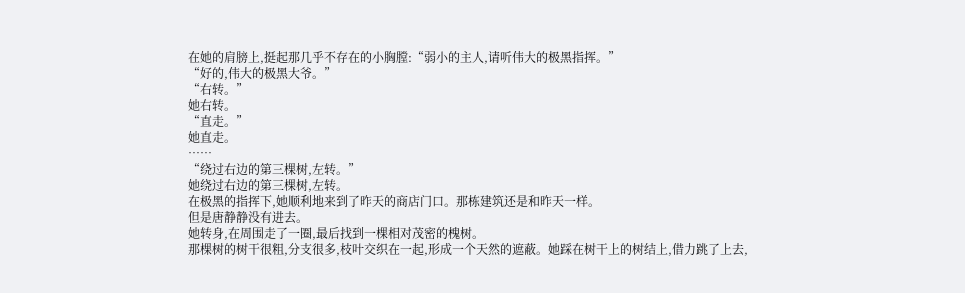在她的肩膀上,挺起那几乎不存在的小胸膛:“弱小的主人,请听伟大的极黑指挥。”
“好的,伟大的极黑大爷。”
“右转。”
她右转。
“直走。”
她直走。
……
“绕过右边的第三棵树,左转。”
她绕过右边的第三棵树,左转。
在极黑的指挥下,她顺利地来到了昨天的商店门口。那栋建筑还是和昨天一样。
但是唐静静没有进去。
她转身,在周围走了一圈,最后找到一棵相对茂密的槐树。
那棵树的树干很粗,分支很多,枝叶交织在一起,形成一个天然的遮蔽。她踩在树干上的树结上,借力跳了上去,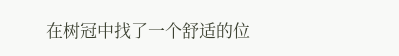在树冠中找了一个舒适的位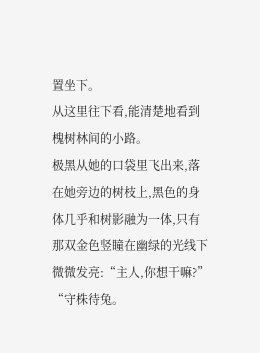置坐下。
从这里往下看,能清楚地看到槐树林间的小路。
极黑从她的口袋里飞出来,落在她旁边的树枝上,黑色的身体几乎和树影融为一体,只有那双金色竖瞳在幽绿的光线下微微发亮:“主人,你想干嘛?”
“守株待兔。